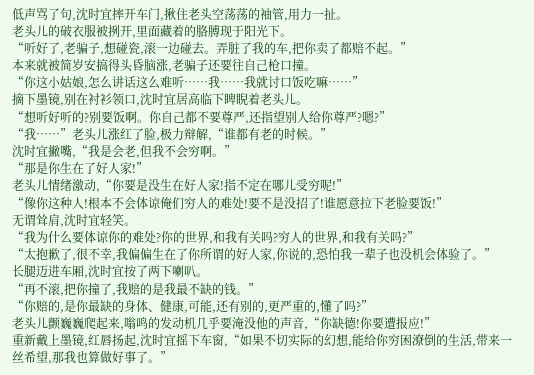低声骂了句,沈时宜摔开车门,揪住老头空荡荡的袖管,用力一扯。
老头儿的破衣服被挒开,里面藏着的胳膊现于阳光下。
“听好了,老骗子,想碰瓷,滚一边碰去。弄脏了我的车,把你卖了都赔不起。”
本来就被简岁安搞得头昏脑涨,老骗子还要往自己枪口撞。
“你这小姑娘,怎么讲话这么难听……我……我就讨口饭吃嘛……”
摘下墨镜,别在衬衫领口,沈时宜居高临下睥睨着老头儿。
“想听好听的?别要饭啊。你自己都不要尊严,还指望别人给你尊严?嗯?”
“我……”老头儿涨红了脸,极力辩解,“谁都有老的时候。”
沈时宜撇嘴,“我是会老,但我不会穷啊。”
“那是你生在了好人家!”
老头儿情绪激动,“你要是没生在好人家!指不定在哪儿受穷呢!”
“像你这种人!根本不会体谅俺们穷人的难处!要不是没招了!谁愿意拉下老脸要饭!”
无谓耸肩,沈时宜轻笑。
“我为什么要体谅你的难处?你的世界,和我有关吗?穷人的世界,和我有关吗?”
“太抱歉了,很不幸,我偏偏生在了你所谓的好人家,你说的,恐怕我一辈子也没机会体验了。”
长腿迈进车厢,沈时宜按了两下喇叭。
“再不滚,把你撞了,我赔的是我最不缺的钱。”
“你赔的,是你最缺的身体、健康,可能,还有别的,更严重的,懂了吗?”
老头儿颤巍巍爬起来,嗡鸣的发动机几乎要淹没他的声音,“你缺德!你要遭报应!”
重新戴上墨镜,红唇扬起,沈时宜摇下车窗,“如果不切实际的幻想,能给你穷困潦倒的生活,带来一丝希望,那我也算做好事了。”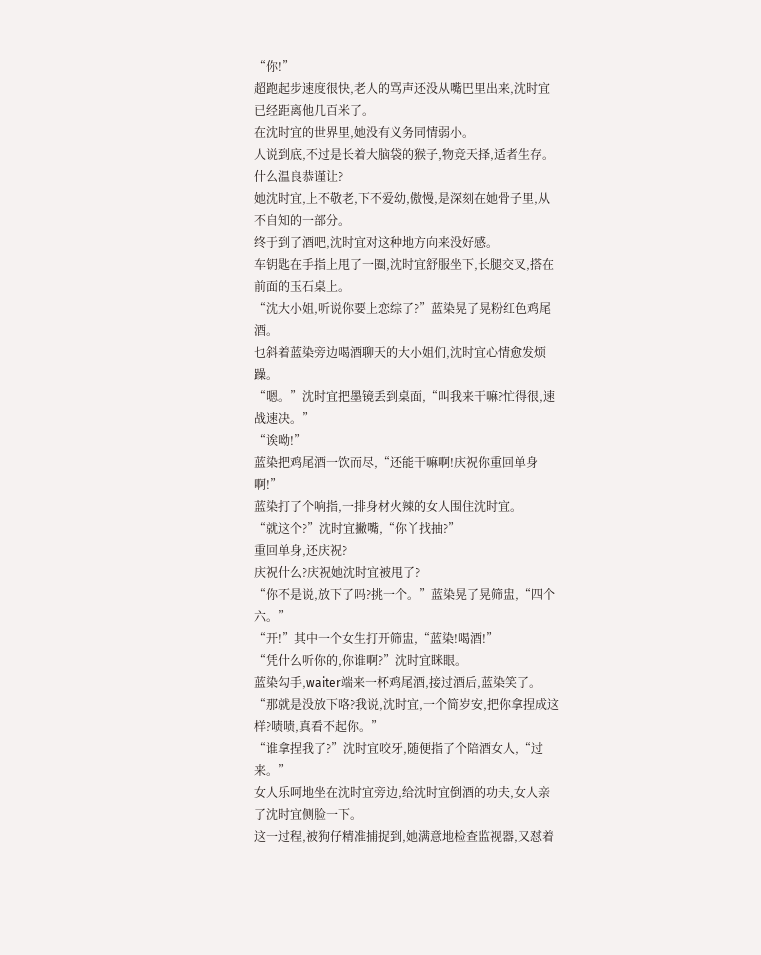“你!”
超跑起步速度很快,老人的骂声还没从嘴巴里出来,沈时宜已经距离他几百米了。
在沈时宜的世界里,她没有义务同情弱小。
人说到底,不过是长着大脑袋的猴子,物竞天择,适者生存。
什么温良恭谨让?
她沈时宜,上不敬老,下不爱幼,傲慢,是深刻在她骨子里,从不自知的一部分。
终于到了酒吧,沈时宜对这种地方向来没好感。
车钥匙在手指上甩了一圈,沈时宜舒服坐下,长腿交叉,搭在前面的玉石桌上。
“沈大小姐,听说你要上恋综了?”蓝染晃了晃粉红色鸡尾酒。
乜斜着蓝染旁边喝酒聊天的大小姐们,沈时宜心情愈发烦躁。
“嗯。”沈时宜把墨镜丢到桌面,“叫我来干嘛?忙得很,速战速决。”
“诶呦!”
蓝染把鸡尾酒一饮而尽,“还能干嘛啊!庆祝你重回单身啊!”
蓝染打了个响指,一排身材火辣的女人围住沈时宜。
“就这个?”沈时宜撇嘴,“你丫找抽?”
重回单身,还庆祝?
庆祝什么?庆祝她沈时宜被甩了?
“你不是说,放下了吗?挑一个。”蓝染晃了晃筛盅,“四个六。”
“开!”其中一个女生打开筛盅,“蓝染!喝酒!”
“凭什么听你的,你谁啊?”沈时宜眯眼。
蓝染勾手,waiter端来一杯鸡尾酒,接过酒后,蓝染笑了。
“那就是没放下咯?我说,沈时宜,一个简岁安,把你拿捏成这样?啧啧,真看不起你。”
“谁拿捏我了?”沈时宜咬牙,随便指了个陪酒女人,“过来。”
女人乐呵地坐在沈时宜旁边,给沈时宜倒酒的功夫,女人亲了沈时宜侧脸一下。
这一过程,被狗仔精准捕捉到,她满意地检查监视器,又怼着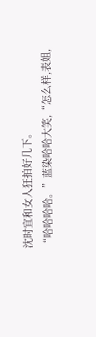沈时宜和女人狂拍好几下。
“哈哈哈哈。”蓝染哈哈大笑,“怎么样,表姐,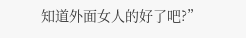知道外面女人的好了吧?”